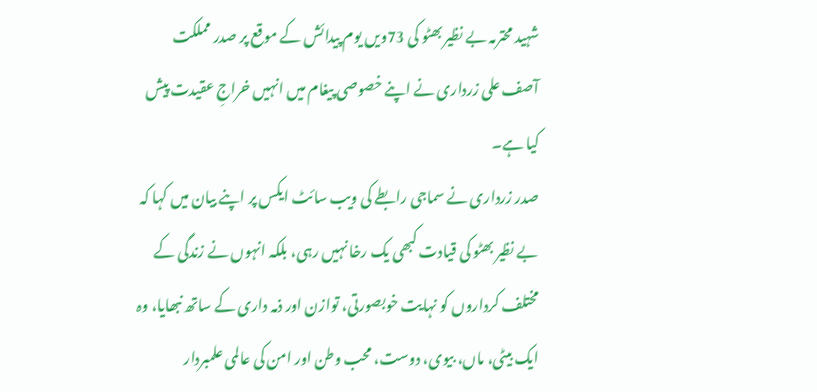شہید محترمہ بے نظیر بھٹو کی 73ویں یوم پیدائش کے موقع پر صدر مملکت آصف علی زرداری نے اپنے خصوصی پیغام میں انہیں خراجِ عقیدت پیش کیا ہے۔
صدر زرداری نے سماجی رابطے کی ویب سائٹ ایکس پر اپنے بیان میں کہا کہ بے نظیر بھٹو کی قیادت کبھی یک رخا نہیں رہی، بلکہ انہوں نے زندگی کے مختلف کرداروں کو نہایت خوبصورتی، توازن اور ذمہ داری کے ساتھ نبھایا، وہ ایک بیٹی، ماں، بیوی، دوست، محب وطن اور امن کی عالمی علمبردار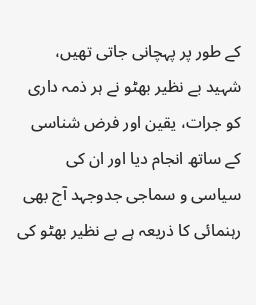کے طور پر پہچانی جاتی تھیں، شہید بے نظیر بھٹو نے ہر ذمہ داری کو جرات، یقین اور فرض شناسی کے ساتھ انجام دیا اور ان کی سیاسی و سماجی جدوجہد آج بھی رہنمائی کا ذریعہ ہے بے نظیر بھٹو کی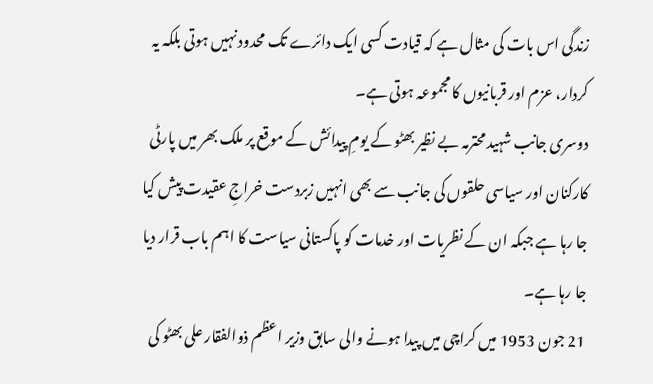زندگی اس بات کی مثال ہے کہ قیادت کسی ایک دائرے تک محدود نہیں ہوتی بلکہ یہ کردار، عزم اور قربانیوں کا مجموعہ ہوتی ہے۔
دوسری جانب شہید محترمہ بے نظیر بھٹو کے یومِ پیدائش کے موقع پر ملک بھر میں پارٹی کارکنان اور سیاسی حلقوں کی جانب سے بھی انہیں زبردست خراجِ عقیدت پیش کیا جا رہا ہے جبکہ ان کے نظریات اور خدمات کو پاکستانی سیاست کا اہم باب قرار دیا جا رہا ہے۔
21 جون 1953 میں کراچی میں پیدا ہونے والی سابق وزیر اعظم ذوالفقار علی بھٹو کی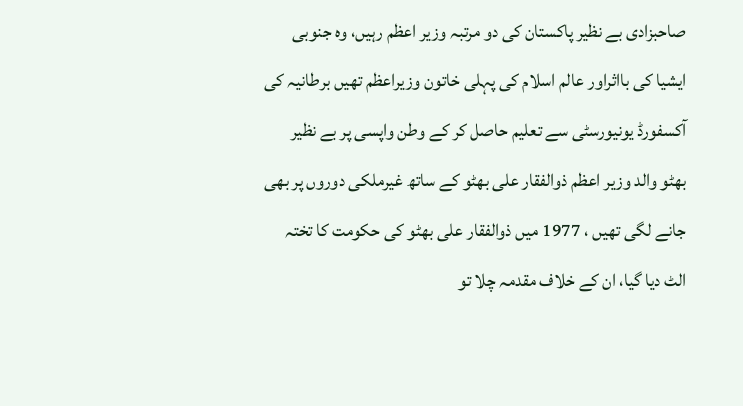صاحبزادی بے نظیر پاکستان کی دو مرتبہ وزیر اعظم رہیں، وہ جنوبی ایشیا کی بااثراور عالم اسلام کی پہلی خاتون وزیراعظم تھیں برطانیہ کی آکسفورڈ یونیورسٹی سے تعلیم حاصل کر کے وطن واپسی پر بے نظیر بھٹو والد وزیر اعظم ذوالفقار علی بھٹو کے ساتھ غیرملکی دوروں پر بھی جانے لگی تھیں ، 1977 میں ذوالفقار علی بھٹو کی حکومت کا تختہ الٹ دیا گیا، ان کے خلاف مقدمہ چلا تو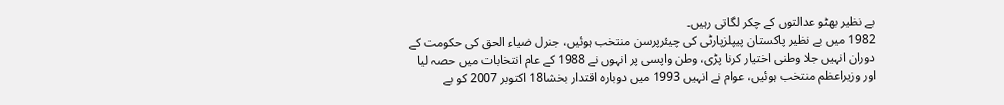بے نظیر بھٹو عدالتوں کے چکر لگاتی رہیں۔
1982 میں بے نظیر پاکستان پیپلزپارٹی کی چیئرپرسن منتخب ہوئیں، جنرل ضیاء الحق کی حکومت کے دوران انہیں جلا وطنی اختیار کرنا پڑی، وطن واپسی پر انہوں نے 1988 کے عام انتخابات میں حصہ لیا اور وزیراعظم منتخب ہوئیں، عوام نے انہیں 1993 میں دوبارہ اقتدار بخشا18 اکتوبر 2007 کو بے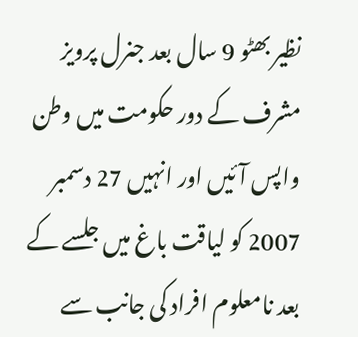نظیر بھٹو 9 سال بعد جنرل پرویز مشرف کے دور حکومت میں وطن واپس آئیں اور انہیں 27 دسمبر 2007 کو لیاقت باغ میں جلسے کے بعد نامعلوم افراد کی جانب سے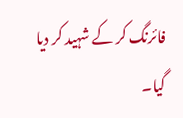فائرنگ کر کے شہید کر دیا گیا۔